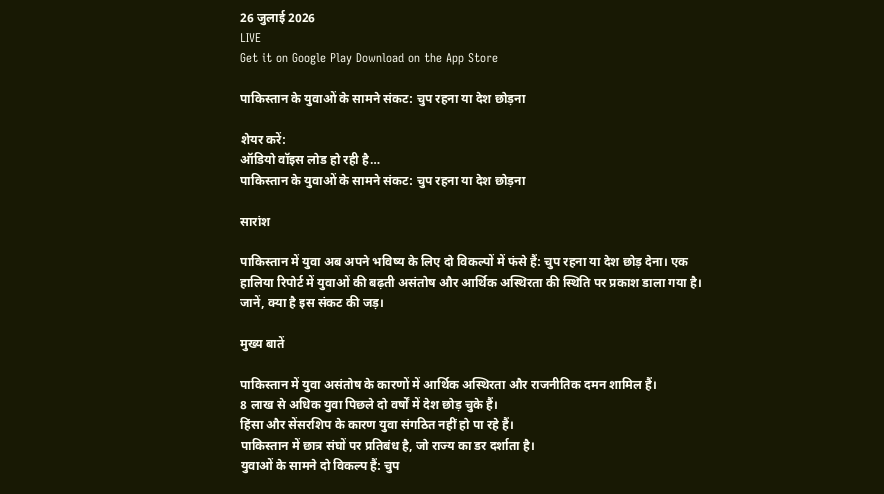26 जुलाई 2026
LIVE
Get it on Google Play Download on the App Store

पाकिस्तान के युवाओं के सामने संकट: चुप रहना या देश छोड़ना

शेयर करें:
ऑडियो वॉइस लोड हो रही है…
पाकिस्तान के युवाओं के सामने संकट: चुप रहना या देश छोड़ना

सारांश

पाकिस्तान में युवा अब अपने भविष्य के लिए दो विकल्पों में फंसे हैं: चुप रहना या देश छोड़ देना। एक हालिया रिपोर्ट में युवाओं की बढ़ती असंतोष और आर्थिक अस्थिरता की स्थिति पर प्रकाश डाला गया है। जानें, क्या है इस संकट की जड़।

मुख्य बातें

पाकिस्तान में युवा असंतोष के कारणों में आर्थिक अस्थिरता और राजनीतिक दमन शामिल हैं।
8 लाख से अधिक युवा पिछले दो वर्षों में देश छोड़ चुके हैं।
हिंसा और सेंसरशिप के कारण युवा संगठित नहीं हो पा रहे हैं।
पाकिस्तान में छात्र संघों पर प्रतिबंध है, जो राज्य का डर दर्शाता है।
युवाओं के सामने दो विकल्प हैं: चुप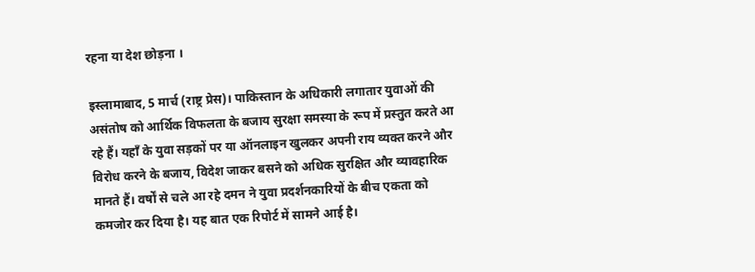रहना या देश छोड़ना ।

इस्लामाबाद, 5 मार्च (राष्ट्र प्रेस)। पाकिस्तान के अधिकारी लगातार युवाओं की असंतोष को आर्थिक विफलता के बजाय सुरक्षा समस्या के रूप में प्रस्तुत करते आ रहे हैं। यहाँ के युवा सड़कों पर या ऑनलाइन खुलकर अपनी राय व्यक्त करने और विरोध करने के बजाय, विदेश जाकर बसने को अधिक सुरक्षित और व्यावहारिक मानते हैं। वर्षों से चले आ रहे दमन ने युवा प्रदर्शनकारियों के बीच एकता को कमजोर कर दिया है। यह बात एक रिपोर्ट में सामने आई है।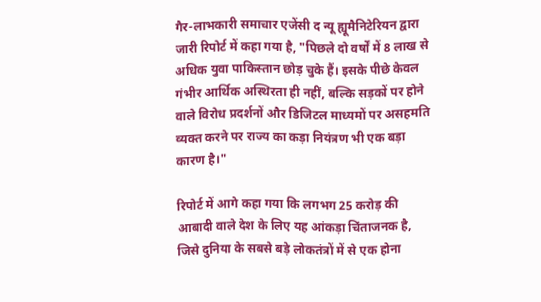गैर-लाभकारी समाचार एजेंसी द न्यू ह्यूमैनिटेरियन द्वारा जारी रिपोर्ट में कहा गया है, "पिछले दो वर्षों में 8 लाख से अधिक युवा पाकिस्तान छोड़ चुके हैं। इसके पीछे केवल गंभीर आर्थिक अस्थिरता ही नहीं, बल्कि सड़कों पर होने वाले विरोध प्रदर्शनों और डिजिटल माध्यमों पर असहमति व्यक्त करने पर राज्य का कड़ा नियंत्रण भी एक बड़ा कारण है।"

रिपोर्ट में आगे कहा गया कि लगभग 25 करोड़ की आबादी वाले देश के लिए यह आंकड़ा चिंताजनक है, जिसे दुनिया के सबसे बड़े लोकतंत्रों में से एक होना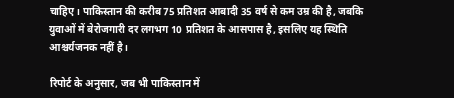चाहिए। पाकिस्तान की करीब 75 प्रतिशत आबादी 35 वर्ष से कम उम्र की है, जबकि युवाओं में बेरोजगारी दर लगभग 10 प्रतिशत के आसपास है, इसलिए यह स्थिति आश्चर्यजनक नहीं है।

रिपोर्ट के अनुसार, जब भी पाकिस्तान में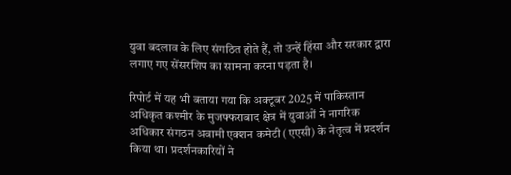युवा बदलाव के लिए संगठित होते हैं, तो उन्हें हिंसा और सरकार द्वारा लगाए गए सेंसरशिप का सामना करना पड़ता है।

रिपोर्ट में यह भी बताया गया कि अक्टूबर 2025 में पाकिस्तान अधिकृत कश्मीर के मुजफ्फराबाद क्षेत्र में युवाओं ने नागरिक अधिकार संगठन अवामी एक्शन कमेटी (एएसी) के नेतृत्व में प्रदर्शन किया था। प्रदर्शनकारियों ने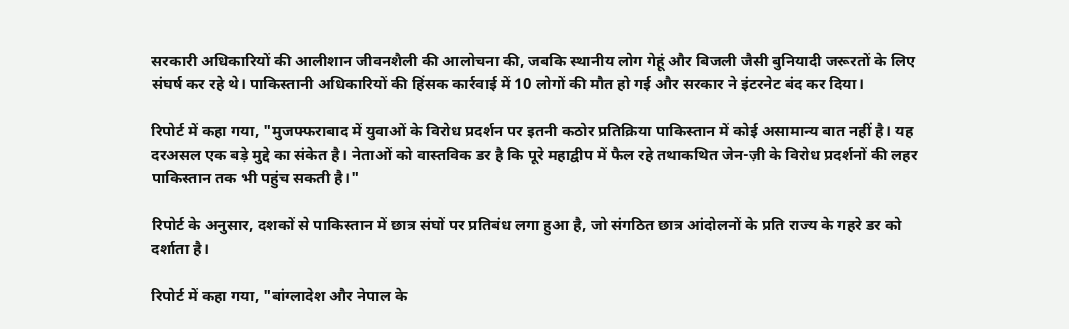सरकारी अधिकारियों की आलीशान जीवनशैली की आलोचना की, जबकि स्थानीय लोग गेहूं और बिजली जैसी बुनियादी जरूरतों के लिए संघर्ष कर रहे थे। पाकिस्तानी अधिकारियों की हिंसक कार्रवाई में 10 लोगों की मौत हो गई और सरकार ने इंटरनेट बंद कर दिया।

रिपोर्ट में कहा गया, "मुजफ्फराबाद में युवाओं के विरोध प्रदर्शन पर इतनी कठोर प्रतिक्रिया पाकिस्तान में कोई असामान्य बात नहीं है। यह दरअसल एक बड़े मुद्दे का संकेत है। नेताओं को वास्तविक डर है कि पूरे महाद्वीप में फैल रहे तथाकथित जेन-ज़ी के विरोध प्रदर्शनों की लहर पाकिस्तान तक भी पहुंच सकती है।"

रिपोर्ट के अनुसार, दशकों से पाकिस्तान में छात्र संघों पर प्रतिबंध लगा हुआ है, जो संगठित छात्र आंदोलनों के प्रति राज्य के गहरे डर को दर्शाता है।

रिपोर्ट में कहा गया, "बांग्लादेश और नेपाल के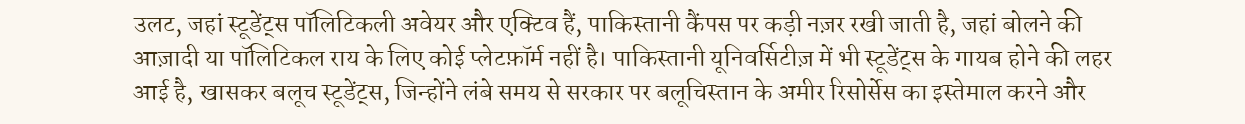उलट, जहां स्टूडेंट्स पॉलिटिकली अवेयर और एक्टिव हैं, पाकिस्तानी कैंपस पर कड़ी नज़र रखी जाती है, जहां बोलने की आज़ादी या पॉलिटिकल राय के लिए कोई प्लेटफ़ॉर्म नहीं है। पाकिस्तानी यूनिवर्सिटीज़ में भी स्टूडेंट्स के गायब होने की लहर आई है, खासकर बलूच स्टूडेंट्स, जिन्होंने लंबे समय से सरकार पर बलूचिस्तान के अमीर रिसोर्सेस का इस्तेमाल करने और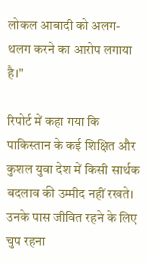लोकल आबादी को अलग-थलग करने का आरोप लगाया है।"

रिपोर्ट में कहा गया कि पाकिस्तान के कई शिक्षित और कुशल युवा देश में किसी सार्थक बदलाव की उम्मीद नहीं रखते। उनके पास जीवित रहने के लिए चुप रहना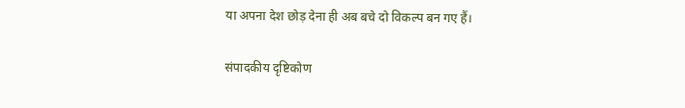या अपना देश छोड़ देना ही अब बचे दो विकल्प बन गए हैं।

संपादकीय दृष्टिकोण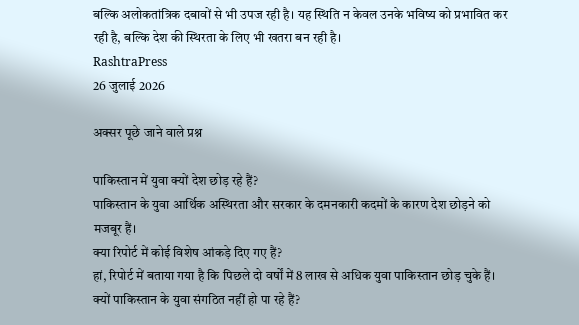बल्कि अलोकतांत्रिक दबावों से भी उपज रही है। यह स्थिति न केवल उनके भविष्य को प्रभावित कर रही है, बल्कि देश की स्थिरता के लिए भी खतरा बन रही है।
RashtraPress
26 जुलाई 2026

अक्सर पूछे जाने वाले प्रश्न

पाकिस्तान में युवा क्यों देश छोड़ रहे हैं?
पाकिस्तान के युवा आर्थिक अस्थिरता और सरकार के दमनकारी कदमों के कारण देश छोड़ने को मजबूर हैं।
क्या रिपोर्ट में कोई विशेष आंकड़े दिए गए हैं?
हां, रिपोर्ट में बताया गया है कि पिछले दो वर्षों में 8 लाख से अधिक युवा पाकिस्तान छोड़ चुके हैं।
क्यों पाकिस्तान के युवा संगठित नहीं हो पा रहे हैं?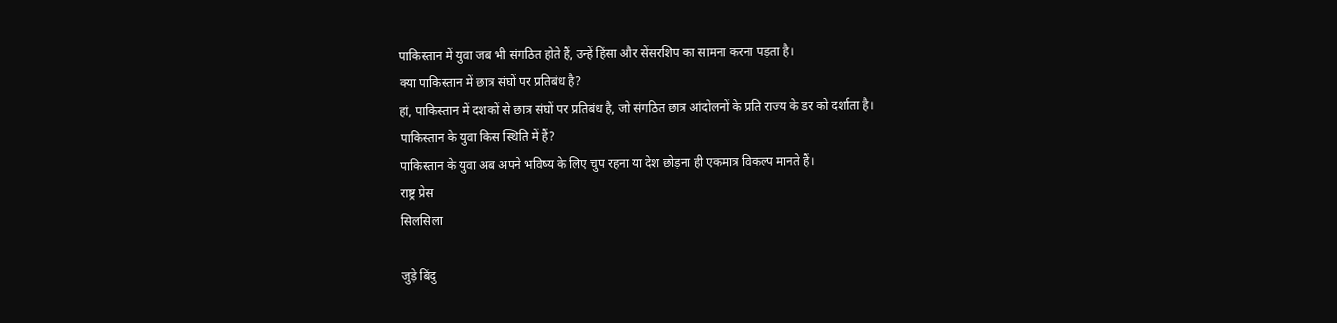पाकिस्तान में युवा जब भी संगठित होते हैं, उन्हें हिंसा और सेंसरशिप का सामना करना पड़ता है।
क्या पाकिस्तान में छात्र संघों पर प्रतिबंध है?
हां, पाकिस्तान में दशकों से छात्र संघों पर प्रतिबंध है, जो संगठित छात्र आंदोलनों के प्रति राज्य के डर को दर्शाता है।
पाकिस्तान के युवा किस स्थिति में हैं?
पाकिस्तान के युवा अब अपने भविष्य के लिए चुप रहना या देश छोड़ना ही एकमात्र विकल्प मानते हैं।
राष्ट्र प्रेस
सिलसिला

जुड़े बिंदु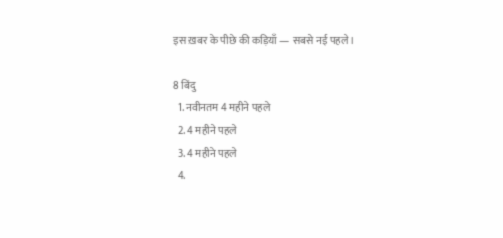इस ख़बर के पीछे की कड़ियाँ — सबसे नई पहले।

8 बिंदु
  1. नवीनतम 4 महीने पहले
  2. 4 महीने पहले
  3. 4 महीने पहले
  4.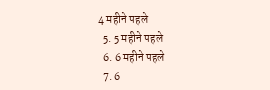4 महीने पहले
  5. 5 महीने पहले
  6. 6 महीने पहले
  7. 6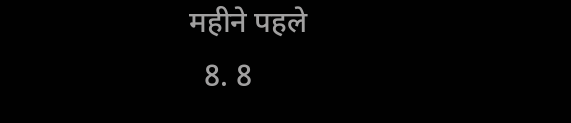महीने पहले
  8. 8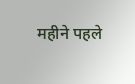महीने पहले